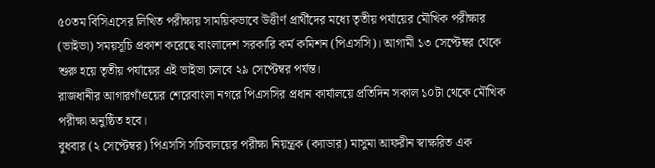৫০তম বিসিএসের লিখিত পরীক্ষায় সাময়িকভাবে উত্তীর্ণ প্রার্থীদের মধ্যে তৃতীয় পর্যায়ের মৌখিক পরীক্ষার (ভাইভা) সময়সূচি প্রকাশ করেছে বাংলাদেশ সরকারি কর্ম কমিশন (পিএসসি)। আগামী ১৩ সেপ্টেম্বর থেকে শুরু হয়ে তৃতীয় পর্যায়ের এই ভাইভা চলবে ২৯ সেপ্টেম্বর পর্যন্ত।
রাজধানীর আগারগাঁওয়ের শেরেবাংলা নগরে পিএসসির প্রধান কার্যালয়ে প্রতিদিন সকাল ১০টা থেকে মৌখিক পরীক্ষা অনুষ্ঠিত হবে।
বুধবার (২ সেপ্টেম্বর) পিএসসি সচিবালয়ের পরীক্ষা নিয়ন্ত্রক (ক্যাডার) মাসুমা আফরীন স্বাক্ষরিত এক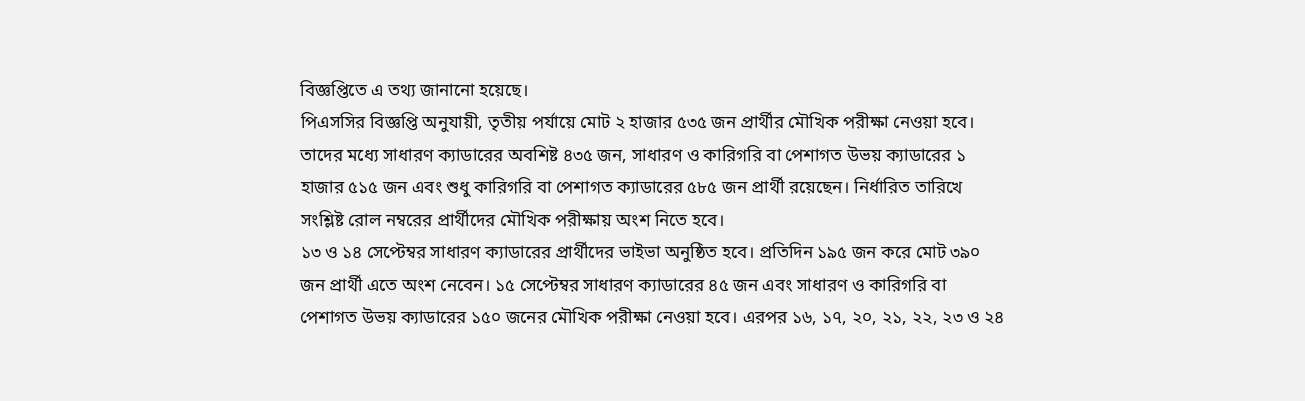বিজ্ঞপ্তিতে এ তথ্য জানানো হয়েছে।
পিএসসির বিজ্ঞপ্তি অনুযায়ী, তৃতীয় পর্যায়ে মোট ২ হাজার ৫৩৫ জন প্রার্থীর মৌখিক পরীক্ষা নেওয়া হবে। তাদের মধ্যে সাধারণ ক্যাডারের অবশিষ্ট ৪৩৫ জন, সাধারণ ও কারিগরি বা পেশাগত উভয় ক্যাডারের ১ হাজার ৫১৫ জন এবং শুধু কারিগরি বা পেশাগত ক্যাডারের ৫৮৫ জন প্রার্থী রয়েছেন। নির্ধারিত তারিখে সংশ্লিষ্ট রোল নম্বরের প্রার্থীদের মৌখিক পরীক্ষায় অংশ নিতে হবে।
১৩ ও ১৪ সেপ্টেম্বর সাধারণ ক্যাডারের প্রার্থীদের ভাইভা অনুষ্ঠিত হবে। প্রতিদিন ১৯৫ জন করে মোট ৩৯০ জন প্রার্থী এতে অংশ নেবেন। ১৫ সেপ্টেম্বর সাধারণ ক্যাডারের ৪৫ জন এবং সাধারণ ও কারিগরি বা পেশাগত উভয় ক্যাডারের ১৫০ জনের মৌখিক পরীক্ষা নেওয়া হবে। এরপর ১৬, ১৭, ২০, ২১, ২২, ২৩ ও ২৪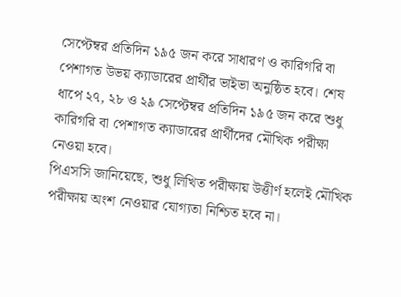সেপ্টেম্বর প্রতিদিন ১৯৫ জন করে সাধারণ ও কারিগরি বা পেশাগত উভয় ক্যাডারের প্রার্থীর ভাইভা অনুষ্ঠিত হবে। শেষ ধাপে ২৭, ২৮ ও ২৯ সেপ্টেম্বর প্রতিদিন ১৯৫ জন করে শুধু কারিগরি বা পেশাগত ক্যাডারের প্রার্থীদের মৌখিক পরীক্ষা নেওয়া হবে।
পিএসসি জানিয়েছে, শুধু লিখিত পরীক্ষায় উত্তীর্ণ হলেই মৌখিক পরীক্ষায় অংশ নেওয়ার যোগ্যতা নিশ্চিত হবে না।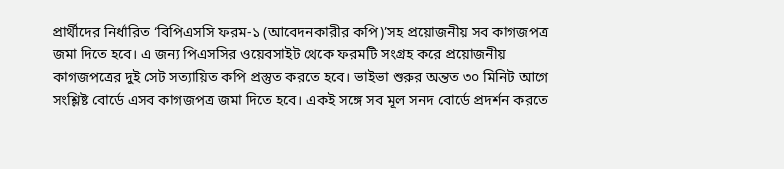প্রার্থীদের নির্ধারিত ‘বিপিএসসি ফরম-১ (আবেদনকারীর কপি)’সহ প্রয়োজনীয় সব কাগজপত্র জমা দিতে হবে। এ জন্য পিএসসির ওয়েবসাইট থেকে ফরমটি সংগ্রহ করে প্রয়োজনীয় কাগজপত্রের দুই সেট সত্যায়িত কপি প্রস্তুত করতে হবে। ভাইভা শুরুর অন্তত ৩০ মিনিট আগে সংশ্লিষ্ট বোর্ডে এসব কাগজপত্র জমা দিতে হবে। একই সঙ্গে সব মূল সনদ বোর্ডে প্রদর্শন করতে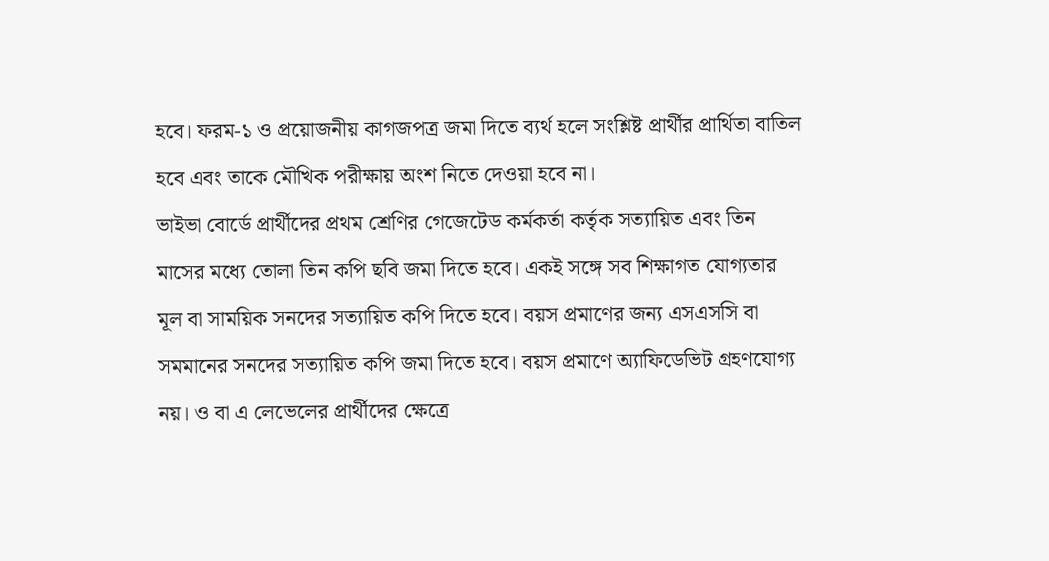হবে। ফরম-১ ও প্রয়োজনীয় কাগজপত্র জমা দিতে ব্যর্থ হলে সংশ্লিষ্ট প্রার্থীর প্রার্থিতা বাতিল হবে এবং তাকে মৌখিক পরীক্ষায় অংশ নিতে দেওয়া হবে না।
ভাইভা বোর্ডে প্রার্থীদের প্রথম শ্রেণির গেজেটেড কর্মকর্তা কর্তৃক সত্যায়িত এবং তিন মাসের মধ্যে তোলা তিন কপি ছবি জমা দিতে হবে। একই সঙ্গে সব শিক্ষাগত যোগ্যতার মূল বা সাময়িক সনদের সত্যায়িত কপি দিতে হবে। বয়স প্রমাণের জন্য এসএসসি বা সমমানের সনদের সত্যায়িত কপি জমা দিতে হবে। বয়স প্রমাণে অ্যাফিডেভিট গ্রহণযোগ্য নয়। ও বা এ লেভেলের প্রার্থীদের ক্ষেত্রে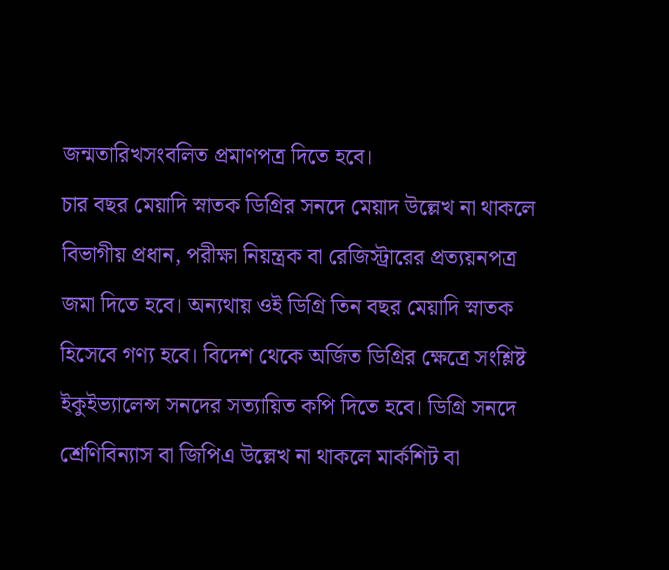জন্মতারিখসংবলিত প্রমাণপত্র দিতে হবে।
চার বছর মেয়াদি স্নাতক ডিগ্রির সনদে মেয়াদ উল্লেখ না থাকলে বিভাগীয় প্রধান, পরীক্ষা নিয়ন্ত্রক বা রেজিস্ট্রারের প্রত্যয়নপত্র জমা দিতে হবে। অন্যথায় ওই ডিগ্রি তিন বছর মেয়াদি স্নাতক হিসেবে গণ্য হবে। বিদেশ থেকে অর্জিত ডিগ্রির ক্ষেত্রে সংশ্লিষ্ট ইকুইভ্যালেন্স সনদের সত্যায়িত কপি দিতে হবে। ডিগ্রি সনদে শ্রেণিবিন্যাস বা জিপিএ উল্লেখ না থাকলে মার্কশিট বা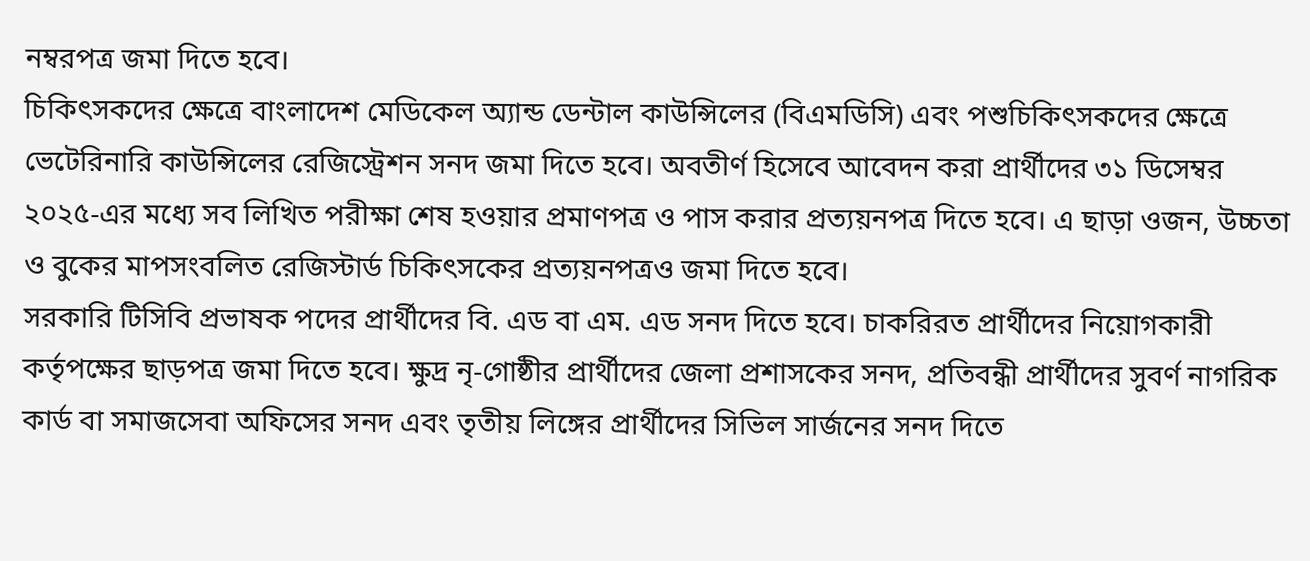নম্বরপত্র জমা দিতে হবে।
চিকিৎসকদের ক্ষেত্রে বাংলাদেশ মেডিকেল অ্যান্ড ডেন্টাল কাউন্সিলের (বিএমডিসি) এবং পশুচিকিৎসকদের ক্ষেত্রে ভেটেরিনারি কাউন্সিলের রেজিস্ট্রেশন সনদ জমা দিতে হবে। অবতীর্ণ হিসেবে আবেদন করা প্রার্থীদের ৩১ ডিসেম্বর ২০২৫-এর মধ্যে সব লিখিত পরীক্ষা শেষ হওয়ার প্রমাণপত্র ও পাস করার প্রত্যয়নপত্র দিতে হবে। এ ছাড়া ওজন, উচ্চতা ও বুকের মাপসংবলিত রেজিস্টার্ড চিকিৎসকের প্রত্যয়নপত্রও জমা দিতে হবে।
সরকারি টিসিবি প্রভাষক পদের প্রার্থীদের বি. এড বা এম. এড সনদ দিতে হবে। চাকরিরত প্রার্থীদের নিয়োগকারী কর্তৃপক্ষের ছাড়পত্র জমা দিতে হবে। ক্ষুদ্র নৃ-গোষ্ঠীর প্রার্থীদের জেলা প্রশাসকের সনদ, প্রতিবন্ধী প্রার্থীদের সুবর্ণ নাগরিক কার্ড বা সমাজসেবা অফিসের সনদ এবং তৃতীয় লিঙ্গের প্রার্থীদের সিভিল সার্জনের সনদ দিতে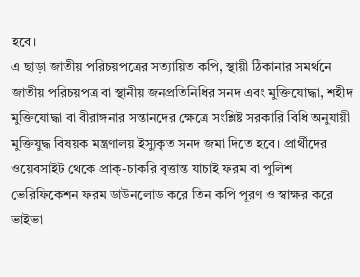হবে।
এ ছাড়া জাতীয় পরিচয়পত্রের সত্যায়িত কপি, স্থায়ী ঠিকানার সমর্থনে জাতীয় পরিচয়পত্র বা স্থানীয় জনপ্রতিনিধির সনদ এবং মুক্তিযোদ্ধা, শহীদ মুক্তিযোদ্ধা বা বীরাঙ্গনার সন্তানদের ক্ষেত্রে সংশ্লিষ্ট সরকারি বিধি অনুযায়ী মুক্তিযুদ্ধ বিষয়ক মন্ত্রণালয় ইস্যুকৃত সনদ জমা দিতে হবে। প্রার্থীদের ওয়েবসাইট থেকে প্রাক্-চাকরি বৃত্তান্ত যাচাই ফরম বা পুলিশ ভেরিফিকেশন ফরম ডাউনলোড করে তিন কপি পূরণ ও স্বাক্ষর করে ভাইভা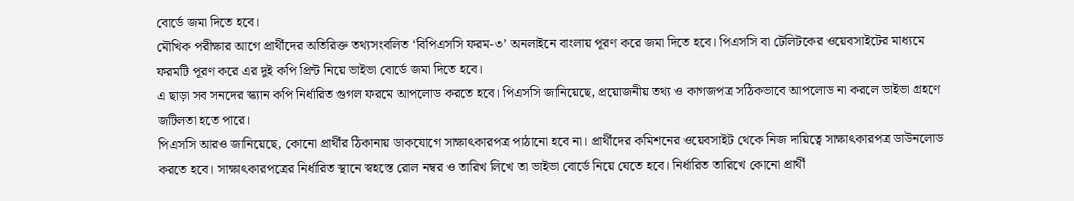বোর্ডে জমা দিতে হবে।
মৌখিক পরীক্ষার আগে প্রার্থীদের অতিরিক্ত তথ্যসংবলিত ‘বিপিএসসি ফরম-৩’ অনলাইনে বাংলায় পূরণ করে জমা দিতে হবে। পিএসসি বা টেলিটকের ওয়েবসাইটের মাধ্যমে ফরমটি পূরণ করে এর দুই কপি প্রিন্ট নিয়ে ভাইভা বোর্ডে জমা দিতে হবে।
এ ছাড়া সব সনদের স্ক্যান কপি নির্ধারিত গুগল ফরমে আপলোড করতে হবে। পিএসসি জানিয়েছে, প্রয়োজনীয় তথ্য ও কাগজপত্র সঠিকভাবে আপলোড না করলে ভাইভা গ্রহণে জটিলতা হতে পারে।
পিএসসি আরও জানিয়েছে, কোনো প্রার্থীর ঠিকানায় ডাকযোগে সাক্ষাৎকারপত্র পাঠানো হবে না। প্রার্থীদের কমিশনের ওয়েবসাইট থেকে নিজ দায়িত্বে সাক্ষাৎকারপত্র ডাউনলোড করতে হবে। সাক্ষাৎকারপত্রের নির্ধারিত স্থানে স্বহস্তে রোল নম্বর ও তারিখ লিখে তা ভাইভা বোর্ডে নিয়ে যেতে হবে। নির্ধারিত তারিখে কোনো প্রার্থী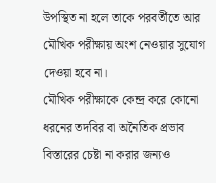উপস্থিত না হলে তাকে পরবর্তীতে আর মৌখিক পরীক্ষায় অংশ নেওয়ার সুযোগ দেওয়া হবে না।
মৌখিক পরীক্ষাকে কেন্দ্র করে কোনো ধরনের তদবির বা অনৈতিক প্রভাব বিস্তারের চেষ্টা না করার জন্যও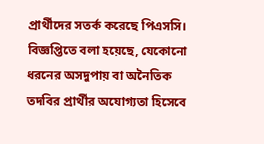প্রার্থীদের সতর্ক করেছে পিএসসি। বিজ্ঞপ্তিতে বলা হয়েছে, যেকোনো ধরনের অসদুপায় বা অনৈতিক তদবির প্রার্থীর অযোগ্যতা হিসেবে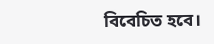বিবেচিত হবে।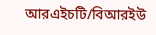আরএইচটি/বিআরইউ